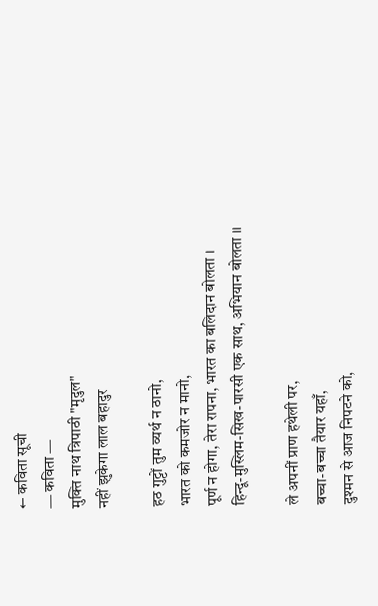← कविता सूची
— कविता —
मुक्ति नाथ त्रिपाठी "मृदुल"
नहीं झुकेगा लाल बहादुर

हठ गुट्टों तुम व्यर्थ न ठानो,
भारत को कमजोर न मानो,
पूर्ण न होगा, तेरा रापना, भारत का बलिदान बोलता ।
हिन्दू-मुस्लिम-सिख-पारसी एक साथ, अभियान बोलता ।।

ले अपनीं प्राण हथेली पर,
बच्चा-बच्चा तैयार यहाँ,
दुश्मन से आज निपटने को,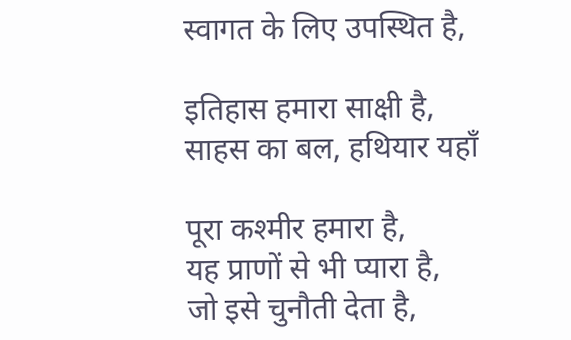स्वागत के लिए उपस्थित है,

इतिहास हमारा साक्षी है,
साहस का बल, हथियार यहाँ

पूरा कश्मीर हमारा है,
यह प्राणों से भी प्यारा है,
जो इसे चुनौती देता है,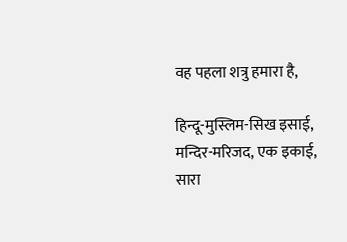वह पहला शत्रु हमारा है,

हिन्दू-मुस्लिम-सिख इसाई,
मन्दिर-मरिजद, एक इकाई,
सारा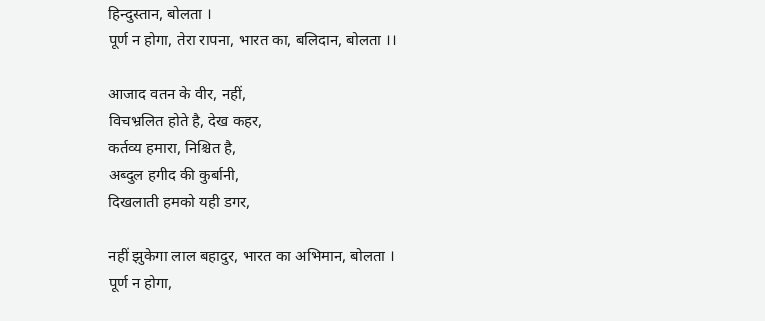हिन्दुस्तान, बोलता ।
पूर्ण न होगा, तेरा रापना, भारत का, बलिदान, बोलता ।।

आजाद वतन के वीर, नहीं,
विचभ्रलित होते है, देख कहर,
कर्तव्य हमारा, निश्चित है,
अब्दुल हगीद की कुर्बानी,
दिखलाती हमको यही डगर,

नहीं झुकेगा लाल बहादुर, भारत का अभिमान, बोलता ।
पूर्ण न होगा,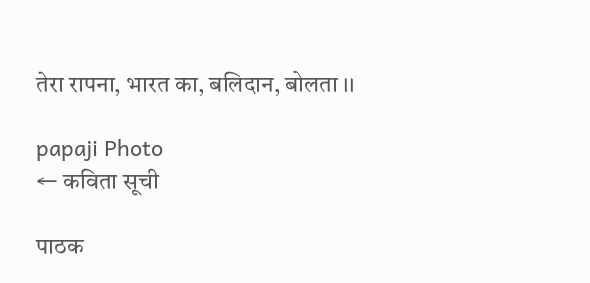तेरा रापना, भारत का, बलिदान, बोलता ।।

papaji Photo
← कविता सूची

पाठक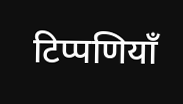टिप्पणियाँ